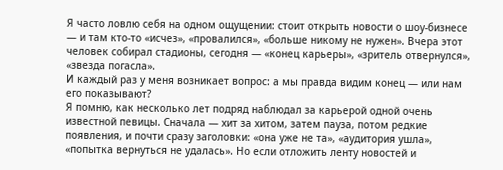Я часто ловлю себя на одном ощущении: стоит открыть новости о шоу-бизнесе — и там кто-то «исчез», «провалился», «больше никому не нужен». Вчера этот человек собирал стадионы, сегодня — «конец карьеры», «зритель отвернулся», «звезда погасла».
И каждый раз у меня возникает вопрос: а мы правда видим конец — или нам его показывают?
Я помню, как несколько лет подряд наблюдал за карьерой одной очень известной певицы. Сначала — хит за хитом, затем пауза, потом редкие появления, и почти сразу заголовки: «она уже не та», «аудитория ушла», «попытка вернуться не удалась». Но если отложить ленту новостей и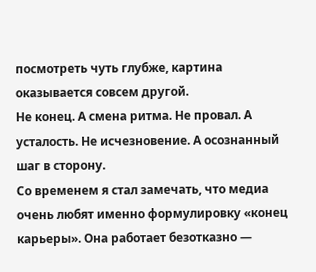посмотреть чуть глубже, картина оказывается совсем другой.
Не конец. А смена ритма. Не провал. А усталость. Не исчезновение. А осознанный шаг в сторону.
Со временем я стал замечать, что медиа очень любят именно формулировку «конец карьеры». Она работает безотказно —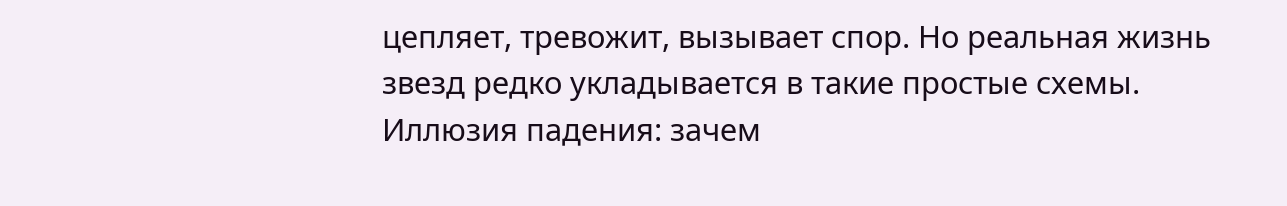цепляет, тревожит, вызывает спор. Но реальная жизнь звезд редко укладывается в такие простые схемы.
Иллюзия падения: зачем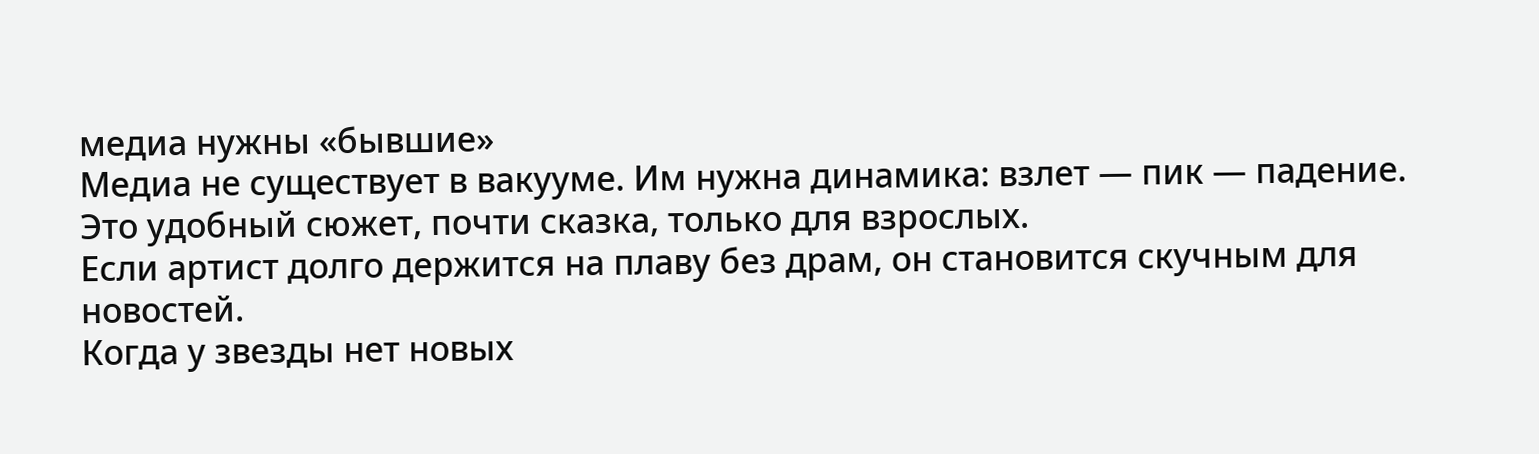медиа нужны «бывшие»
Медиа не существует в вакууме. Им нужна динамика: взлет — пик — падение. Это удобный сюжет, почти сказка, только для взрослых.
Если артист долго держится на плаву без драм, он становится скучным для новостей.
Когда у звезды нет новых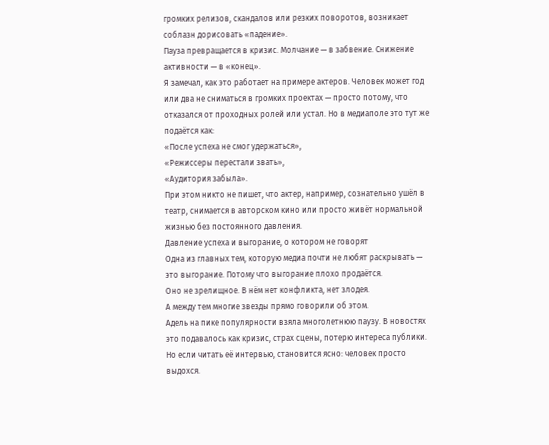громких релизов, скандалов или резких поворотов, возникает соблазн дорисовать «падение».
Пауза превращается в кризис. Молчание — в забвение. Снижение активности — в «конец».
Я замечал, как это работает на примере актеров. Человек может год или два не сниматься в громких проектах — просто потому, что отказался от проходных ролей или устал. Но в медиаполе это тут же подаётся как:
«После успеха не смог удержаться»,
«Режиссеры перестали звать»,
«Аудитория забыла».
При этом никто не пишет, что актер, например, сознательно ушёл в театр, снимается в авторском кино или просто живёт нормальной жизнью без постоянного давления.
Давление успеха и выгорание, о котором не говорят
Одна из главных тем, которую медиа почти не любят раскрывать — это выгорание. Потому что выгорание плохо продаётся.
Оно не зрелищное. В нём нет конфликта, нет злодея.
А между тем многие звезды прямо говорили об этом.
Адель на пике популярности взяла многолетнюю паузу. В новостях это подавалось как кризис, страх сцены, потерю интереса публики. Но если читать её интервью, становится ясно: человек просто выдохся.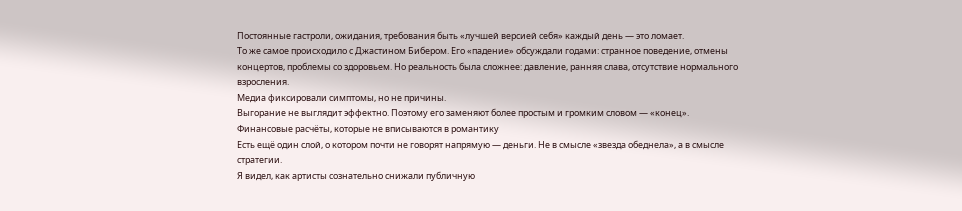Постоянные гастроли, ожидания, требования быть «лучшей версией себя» каждый день — это ломает.
То же самое происходило с Джастином Бибером. Его «падение» обсуждали годами: странное поведение, отмены концертов, проблемы со здоровьем. Но реальность была сложнее: давление, ранняя слава, отсутствие нормального взросления.
Медиа фиксировали симптомы, но не причины.
Выгорание не выглядит эффектно. Поэтому его заменяют более простым и громким словом — «конец».
Финансовые расчёты, которые не вписываются в романтику
Есть ещё один слой, о котором почти не говорят напрямую — деньги. Не в смысле «звезда обеднела», а в смысле стратегии.
Я видел, как артисты сознательно снижали публичную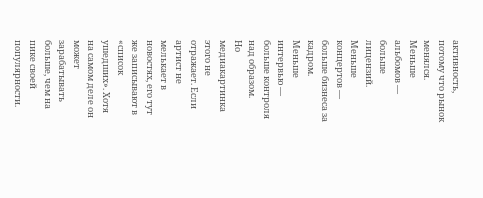активность, потому что рынок менялся.
Меньше альбомов — больше лицензий.
Меньше концертов — больше бизнеса за кадром.
Меньше интервью — больше контроля над образом.
Но медиакартинка этого не отражает. Если артист не мелькает в новостях, его тут же записывают в «список ушедших». Хотя на самом деле он может зарабатывать больше, чем на пике своей популярности.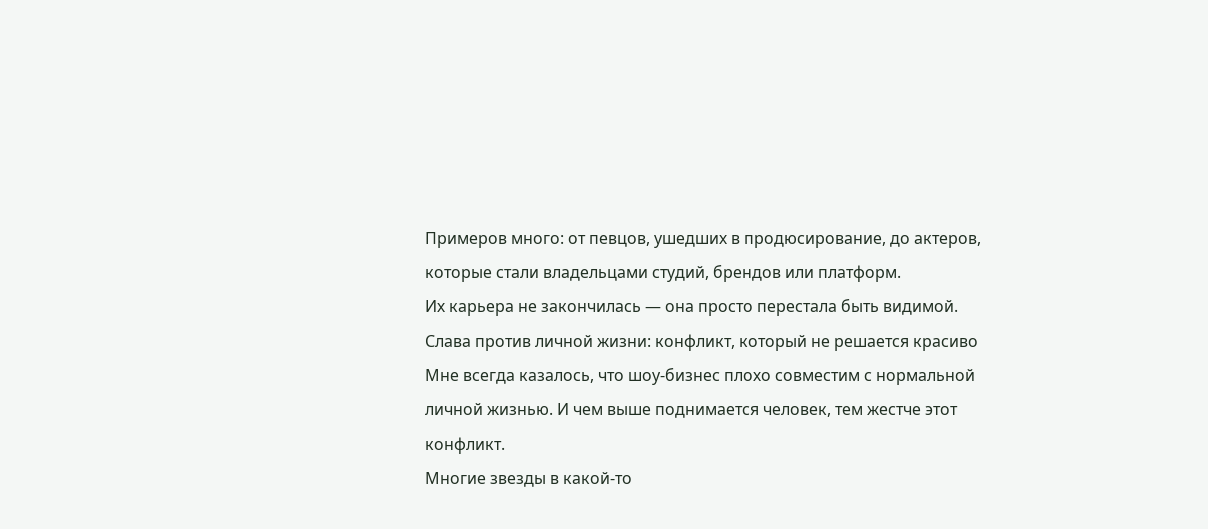Примеров много: от певцов, ушедших в продюсирование, до актеров, которые стали владельцами студий, брендов или платформ.
Их карьера не закончилась — она просто перестала быть видимой.
Слава против личной жизни: конфликт, который не решается красиво
Мне всегда казалось, что шоу-бизнес плохо совместим с нормальной личной жизнью. И чем выше поднимается человек, тем жестче этот конфликт.
Многие звезды в какой-то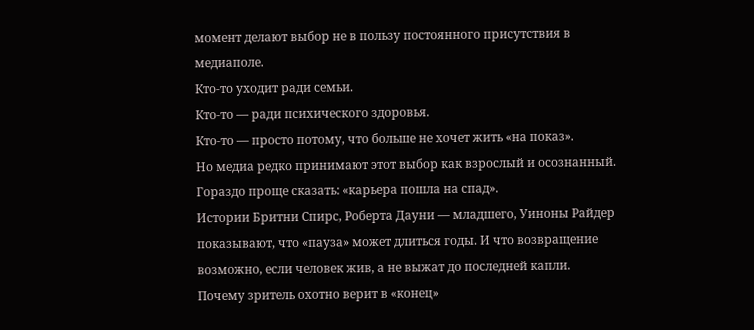момент делают выбор не в пользу постоянного присутствия в медиаполе.
Кто-то уходит ради семьи.
Кто-то — ради психического здоровья.
Кто-то — просто потому, что больше не хочет жить «на показ».
Но медиа редко принимают этот выбор как взрослый и осознанный.
Гораздо проще сказать: «карьера пошла на спад».
Истории Бритни Спирс, Роберта Дауни — младшего, Уиноны Райдер показывают, что «пауза» может длиться годы. И что возвращение возможно, если человек жив, а не выжат до последней капли.
Почему зритель охотно верит в «конец»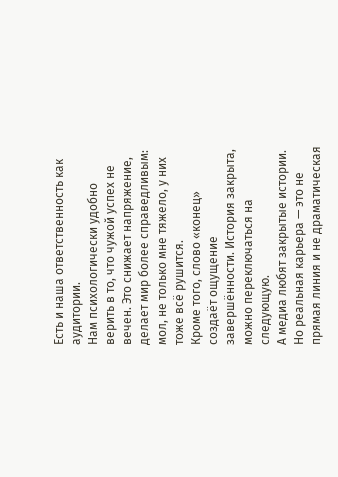Есть и наша ответственность как аудитории.
Нам психологически удобно верить в то, что чужой успех не вечен. Это снижает напряжение, делает мир более справедливым: мол, не только мне тяжело, у них тоже всё рушится.
Кроме того, слово «конец» создаёт ощущение завершённости. История закрыта, можно переключаться на следующую.
А медиа любят закрытые истории.
Но реальная карьера — это не прямая линия и не драматическая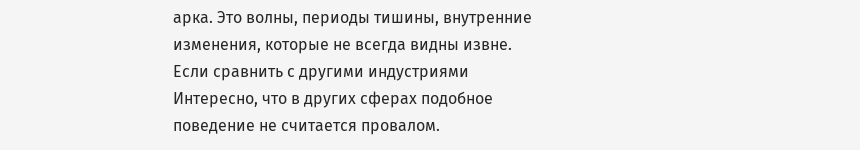арка. Это волны, периоды тишины, внутренние изменения, которые не всегда видны извне.
Если сравнить с другими индустриями
Интересно, что в других сферах подобное поведение не считается провалом.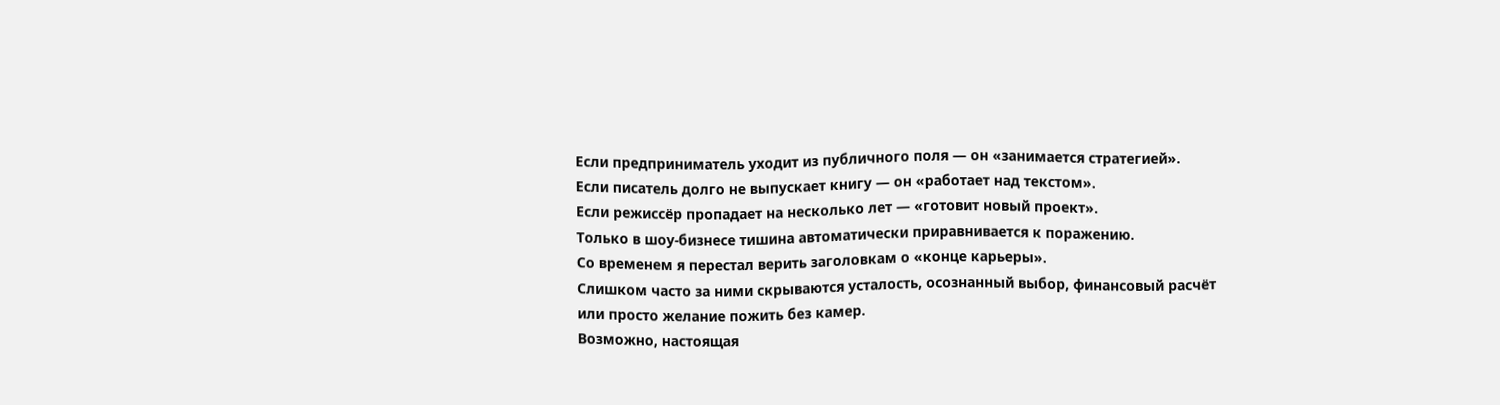Если предприниматель уходит из публичного поля — он «занимается стратегией».
Если писатель долго не выпускает книгу — он «работает над текстом».
Если режиссёр пропадает на несколько лет — «готовит новый проект».
Только в шоу-бизнесе тишина автоматически приравнивается к поражению.
Со временем я перестал верить заголовкам о «конце карьеры».
Слишком часто за ними скрываются усталость, осознанный выбор, финансовый расчёт или просто желание пожить без камер.
Возможно, настоящая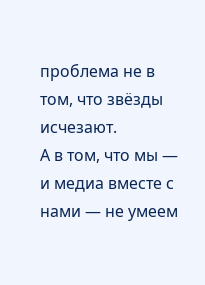проблема не в том, что звёзды исчезают.
А в том, что мы — и медиа вместе с нами — не умеем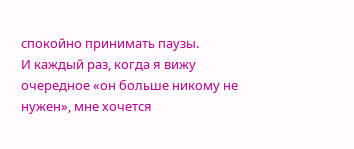спокойно принимать паузы.
И каждый раз, когда я вижу очередное «он больше никому не нужен», мне хочется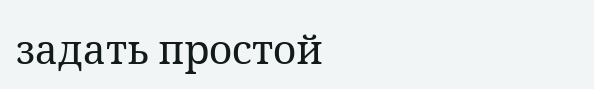задать простой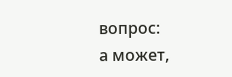вопрос:
а может,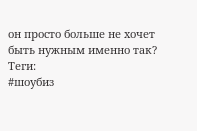он просто больше не хочет быть нужным именно так?
Теги:
#шоубиз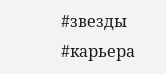#звезды #карьера